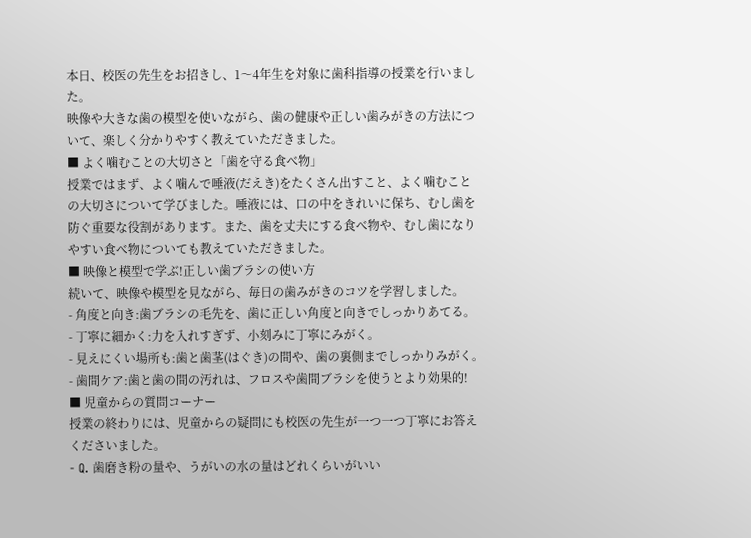本日、校医の先生をお招きし、1〜4年生を対象に歯科指導の授業を行いました。
映像や大きな歯の模型を使いながら、歯の健康や正しい歯みがきの方法について、楽しく分かりやすく教えていただきました。
■ よく噛むことの大切さと「歯を守る食べ物」
授業ではまず、よく噛んで唾液(だえき)をたくさん出すこと、よく噛むことの大切さについて学びました。唾液には、口の中をきれいに保ち、むし歯を防ぐ重要な役割があります。また、歯を丈夫にする食べ物や、むし歯になりやすい食べ物についても教えていただきました。
■ 映像と模型で学ぶ!正しい歯ブラシの使い方
続いて、映像や模型を見ながら、毎日の歯みがきのコツを学習しました。
- 角度と向き:歯ブラシの毛先を、歯に正しい角度と向きでしっかりあてる。
- 丁寧に細かく:力を入れすぎず、小刻みに丁寧にみがく。
- 見えにくい場所も:歯と歯茎(はぐき)の間や、歯の裏側までしっかりみがく。
- 歯間ケア:歯と歯の間の汚れは、フロスや歯間ブラシを使うとより効果的!
■ 児童からの質問コーナー
授業の終わりには、児童からの疑問にも校医の先生が一つ一つ丁寧にお答えくださいました。
- Q. 歯磨き粉の量や、うがいの水の量はどれくらいがいい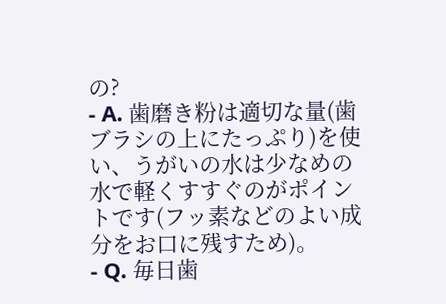の?
- A. 歯磨き粉は適切な量(歯ブラシの上にたっぷり)を使い、うがいの水は少なめの水で軽くすすぐのがポイントです(フッ素などのよい成分をお口に残すため)。
- Q. 毎日歯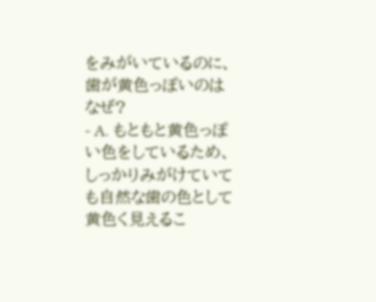をみがいているのに、歯が黄色っぽいのはなぜ?
- A. もともと黄色っぽい色をしているため、しっかりみがけていても自然な歯の色として黄色く見えるこ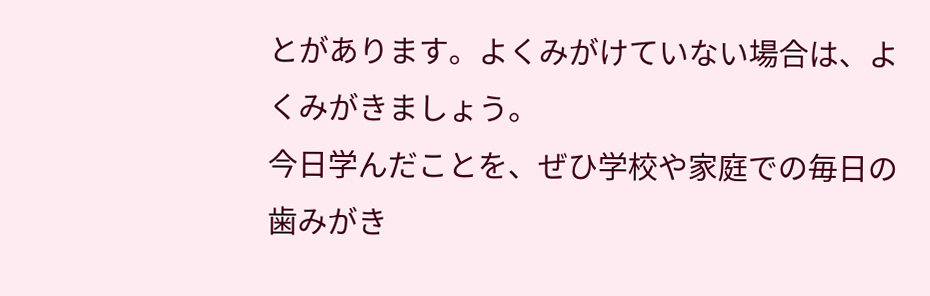とがあります。よくみがけていない場合は、よくみがきましょう。
今日学んだことを、ぜひ学校や家庭での毎日の歯みがき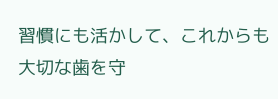習慣にも活かして、これからも大切な歯を守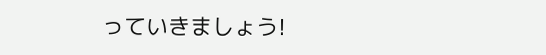っていきましょう!